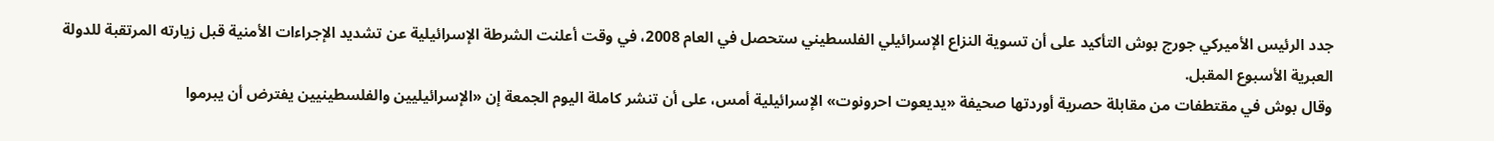جدد الرئيس الأميركي جورج بوش التأكيد على أن تسوية النزاع الإسرائيلي الفلسطيني ستحصل في العام 2008، في وقت أعلنت الشرطة الإسرائيلية عن تشديد الإجراءات الأمنية قبل زيارته المرتقبة للدولة العبرية الأسبوع المقبل.
وقال بوش في مقتطفات من مقابلة حصرية أوردتها صحيفة «يديعوت احرونوت» الإسرائيلية أمس، على أن تنشر كاملة اليوم الجمعة إن «الإسرائيليين والفلسطينيين يفترض أن يبرموا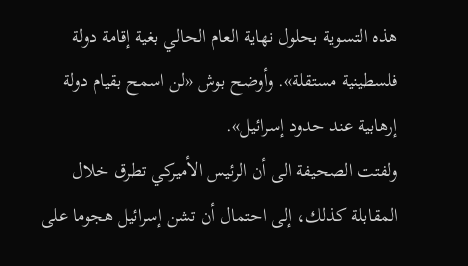هذه التسوية بحلول نهاية العام الحالي بغية إقامة دولة فلسطينية مستقلة». وأوضح بوش «لن اسمح بقيام دولة إرهابية عند حدود إسرائيل».
ولفتت الصحيفة الى أن الرئيس الأميركي تطرق خلال المقابلة كذلك، إلى احتمال أن تشن إسرائيل هجوما على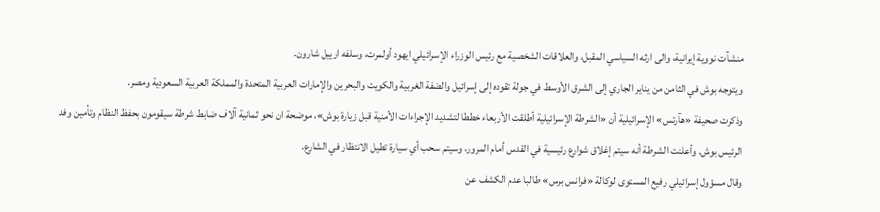منشآت نووية إيرانية، والى ارثه السياسي المقبل، والعلاقات الشخصية مع رئيس الوزراء الإسرائيلي ايهود أولمرت، وسلفه ارييل شارون.
ويتوجه بوش في الثامن من يناير الجاري إلى الشرق الأوسط في جولة تقوده إلى إسرائيل والضفة الغربية والكويت والبحرين والإمارات العربية المتحدة والمملكة العربية السعودية ومصر.
وذكرت صحيفة «هآرتس» الإسرائيلية أن «الشرطة الإسرائيلية أطلقت الأربعاء خططا لتشديد الإجراءات الأمنية قبل زيارة بوش»، موضحة ان نحو ثمانية آلاف ضابط شرطة سيقومون بحفظ النظام وتأمين وفد الرئيس بوش. وأعلنت الشرطة أنه سيتم إغلاق شوارع رئيسية في القدس أمام المرور، وسيتم سحب أي سيارة تطيل الانتظار في الشارع.
وقال مسؤول إسرائيلي رفيع المستوى لوكالة «فرانس برس» طالبا عدم الكشف عن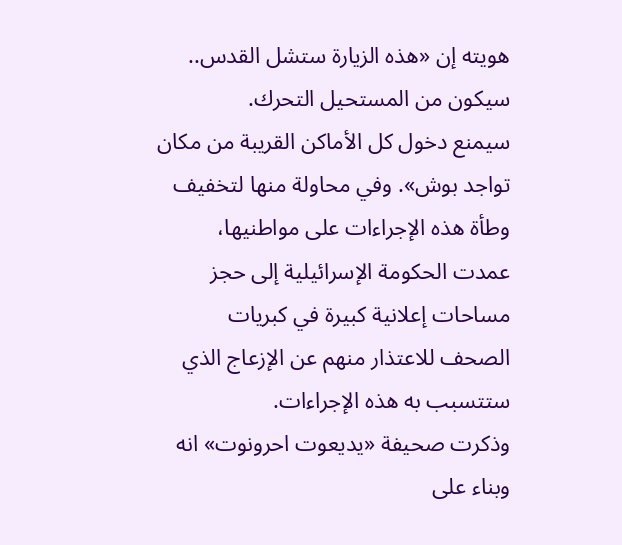هويته إن «هذه الزيارة ستشل القدس.. سيكون من المستحيل التحرك.
سيمنع دخول كل الأماكن القريبة من مكان تواجد بوش». وفي محاولة منها لتخفيف وطأة هذه الإجراءات على مواطنيها، عمدت الحكومة الإسرائيلية إلى حجز مساحات إعلانية كبيرة في كبريات الصحف للاعتذار منهم عن الإزعاج الذي ستتسبب به هذه الإجراءات.
وذكرت صحيفة «يديعوت احرونوت» انه وبناء على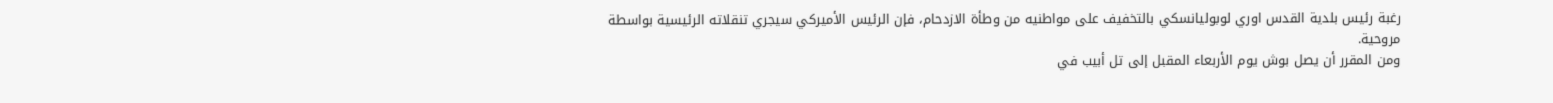رغبة رئيس بلدية القدس اوري لوبوليانسكي بالتخفيف على مواطنيه من وطأة الازدحام، فإن الرئيس الأميركي سيجري تنقلاته الرئيسية بواسطة مروحية.
ومن المقرر أن يصل بوش يوم الأربعاء المقبل إلى تل أبيب في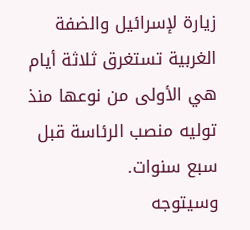زيارة لإسرائيل والضفة الغربية تستغرق ثلاثة أيام هي الأولى من نوعها منذ توليه منصب الرئاسة قبل سبع سنوات.
وسيتوجه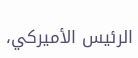الرئيس الأميركي،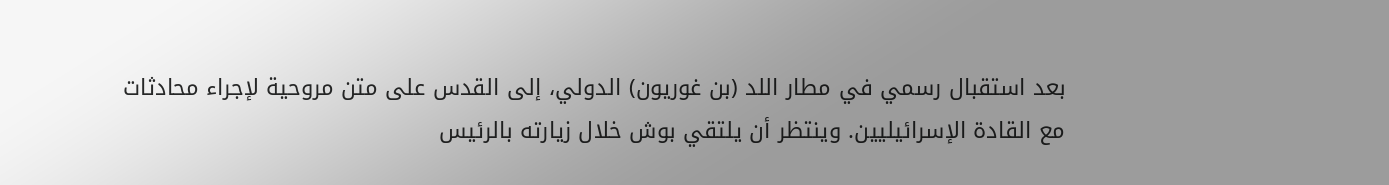بعد استقبال رسمي في مطار اللد (بن غوريون) الدولي، إلى القدس على متن مروحية لإجراء محادثات مع القادة الإسرائيليين. وينتظر أن يلتقي بوش خلال زيارته بالرئيس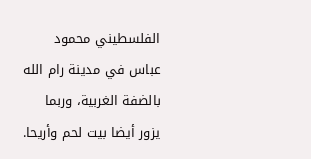الفلسطيني محمود عباس في مدينة رام الله بالضفة الغربية، وربما يزور أيضا بيت لحم وأريحا.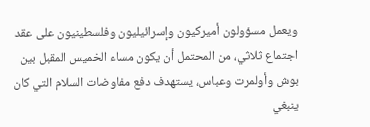ويعمل مسؤولون أميركيون وإسرائيليون وفلسطينيون على عقد اجتماع ثلاثي، من المحتمل أن يكون مساء الخميس المقبل بين بوش وأولمرت وعباس، يستهدف دفع مفاوضات السلام التي كان ينبغي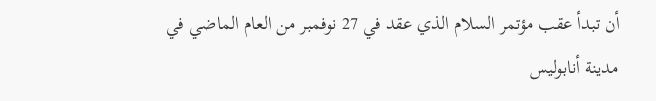أن تبدأ عقب مؤتمر السلام الذي عقد في 27 نوفمبر من العام الماضي في مدينة أنابوليس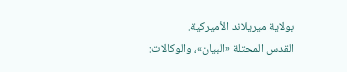بولاية ميريلاند الأميركية.
القدس المحتلة «البيان»، والوكالات: